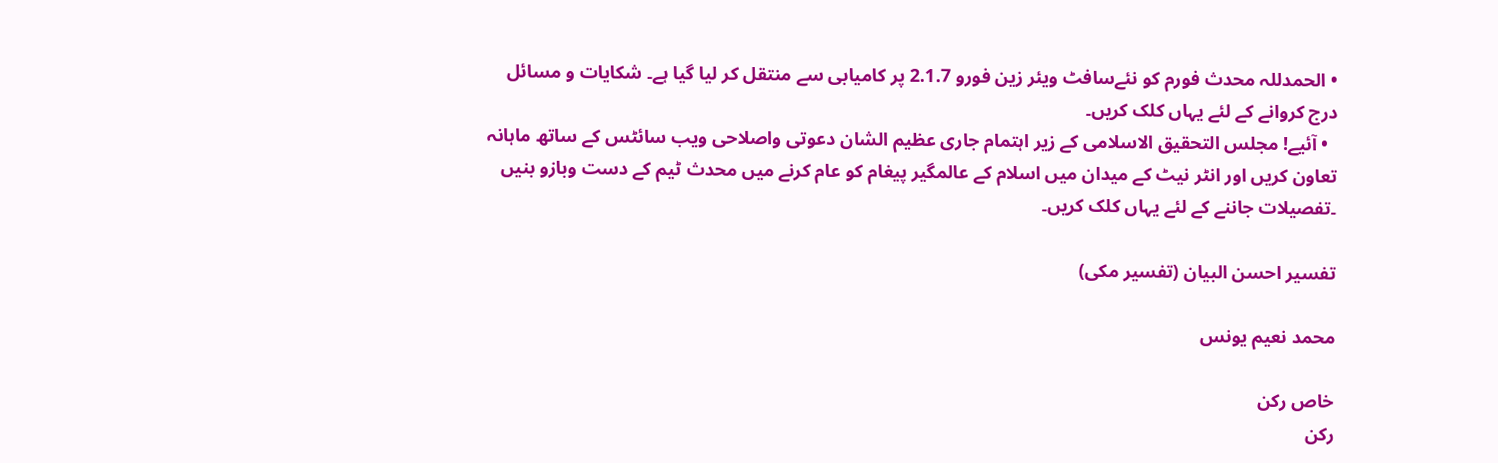• الحمدللہ محدث فورم کو نئےسافٹ ویئر زین فورو 2.1.7 پر کامیابی سے منتقل کر لیا گیا ہے۔ شکایات و مسائل درج کروانے کے لئے یہاں کلک کریں۔
  • آئیے! مجلس التحقیق الاسلامی کے زیر اہتمام جاری عظیم الشان دعوتی واصلاحی ویب سائٹس کے ساتھ ماہانہ تعاون کریں اور انٹر نیٹ کے میدان میں اسلام کے عالمگیر پیغام کو عام کرنے میں محدث ٹیم کے دست وبازو بنیں ۔تفصیلات جاننے کے لئے یہاں کلک کریں۔

تفسیر احسن البیان (تفسیر مکی)

محمد نعیم یونس

خاص رکن
رکن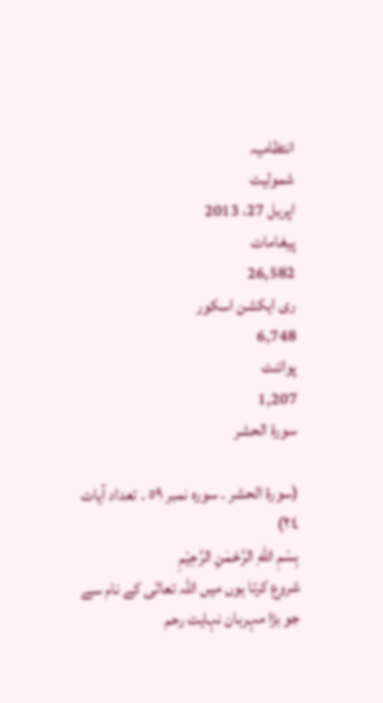انتظامیہ
شمولیت
اپریل 27، 2013
پیغامات
26,582
ری ایکشن اسکور
6,748
پوائنٹ
1,207
سورة الحشر

(سورة الحشر ۔ سورہ نمبر ٥۹ ۔ تعداد آیات ۲٤)
بِسْمِ اللّٰهِ الرَّحْمٰنِ الرَّحِيْمِ
شروع کرتا ہوں میں اللہ تعالٰی کے نام سے جو بڑا مہربان نہایت رحم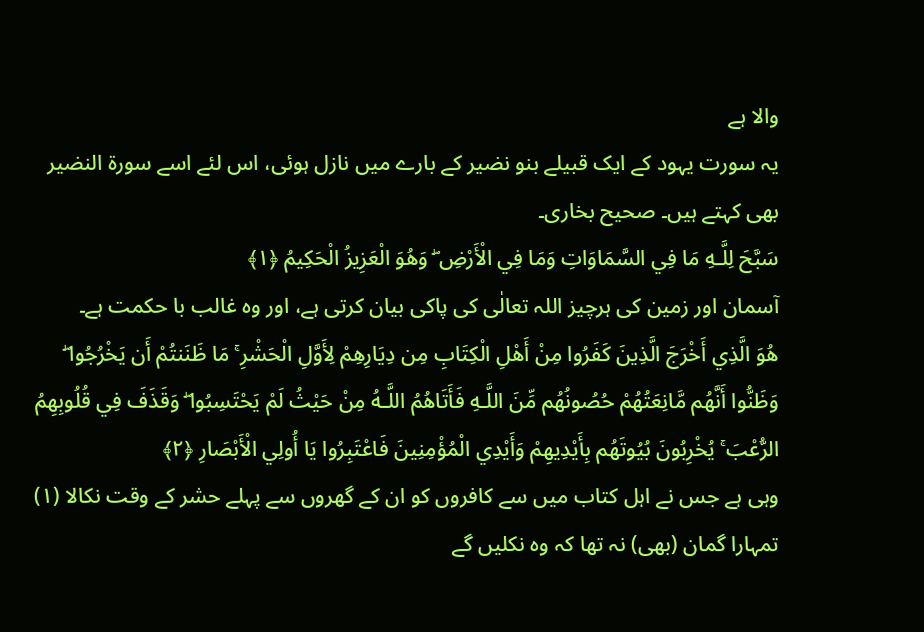والا ہے
یہ سورت یہود کے ایک قبیلے بنو نضیر کے بارے میں نازل ہوئی، اس لئے اسے سورۃ النضیر بھی کہتے ہیں۔ صحیح بخاری۔
سَبَّحَ لِلَّـهِ مَا فِي السَّمَاوَاتِ وَمَا فِي الْأَرْ‌ضِ ۖ وَهُوَ الْعَزِيزُ الْحَكِيمُ ﴿١﴾
آسمان اور زمین کی ہرچیز اللہ تعالٰی کی پاکی بیان کرتی ہے، اور وہ غالب با حکمت ہے۔
هُوَ الَّذِي أَخْرَ‌جَ الَّذِينَ كَفَرُ‌وا مِنْ أَهْلِ الْكِتَابِ مِن دِيَارِ‌هِمْ لِأَوَّلِ الْحَشْرِ‌ ۚ مَا ظَنَنتُمْ أَن يَخْرُ‌جُوا ۖ وَظَنُّوا أَنَّهُم مَّانِعَتُهُمْ حُصُونُهُم مِّنَ اللَّـهِ فَأَتَاهُمُ اللَّـهُ مِنْ حَيْثُ لَمْ يَحْتَسِبُوا ۖ وَقَذَفَ فِي قُلُوبِهِمُ الرُّ‌عْبَ ۚ يُخْرِ‌بُونَ بُيُوتَهُم بِأَيْدِيهِمْ وَأَيْدِي الْمُؤْمِنِينَ فَاعْتَبِرُ‌وا يَا أُولِي الْأَبْصَارِ‌ ﴿٢﴾
وہی ہے جس نے اہل کتاب میں سے کافروں کو ان کے گھروں سے پہلے حشر کے وقت نکالا (١) تمہارا گمان (بھی) نہ تھا کہ وہ نکلیں گے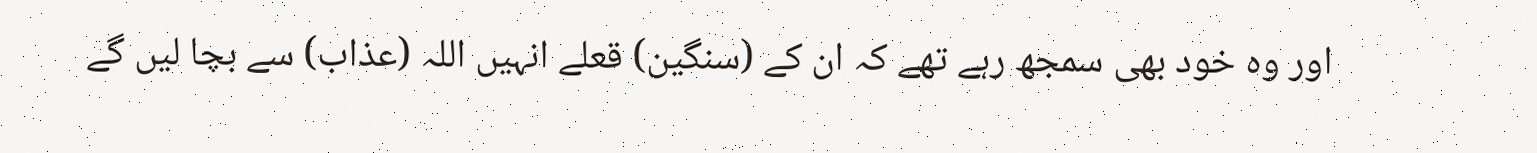اور وہ خود بھی سمجھ رہے تھے کہ ان کے (سنگین) قعلے انہیں اللہ (عذاب) سے بچا لیں گے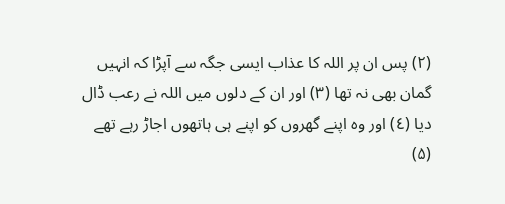(٢) پس ان پر اللہ کا عذاب ایسی جگہ سے آپڑا کہ انہیں گمان بھی نہ تھا (٣) اور ان کے دلوں میں اللہ نے رعب ڈال دیا (٤) اور وہ اپنے گھروں کو اپنے ہی ہاتھوں اجاڑ رہے تھے (۵)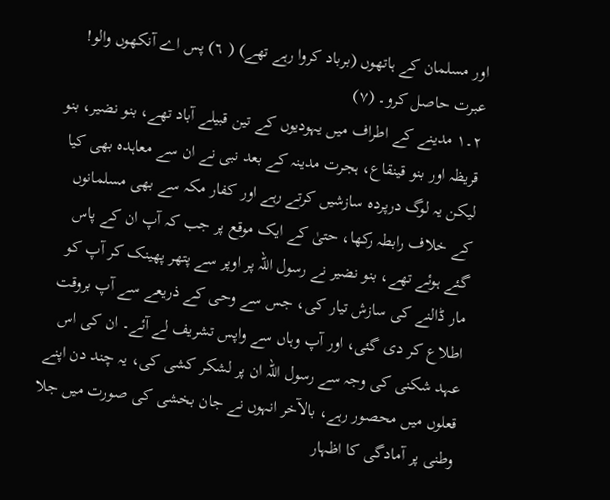اور مسلمان کے ہاتھوں (برباد کروا رہے تھے) ( ٦) پس اے آنکھوں والو! عبرت حاصل کرو۔ (۷)
٢۔١ مدینے کے اطراف میں یہودیوں کے تین قبیلے آباد تھے، بنو نضیر، بنو قریظہ اور بنو قینقاع، ہجرت مدینہ کے بعد نبی نے ان سے معاہدہ بھی کیا لیکن یہ لوگ درپردہ سازشیں کرتے رہے اور کفار مکہ سے بھی مسلمانوں کے خلاف رابطہ رکھا، حتیٰ کے ایک موقع پر جب کہ آپ ان کے پاس گئے ہوئے تھے، بنو نضیر نے رسول اللہ پر اوپر سے پتھر پھینک کر آپ کو مار ڈالنے کی سازش تیار کی، جس سے وحی کے ذریعے سے آپ بروقت اطلاع کر دی گئی، اور آپ وہاں سے واپس تشریف لے آئے۔ ان کی اس عہد شکنی کی وجہ سے رسول اللہ ان پر لشکر کشی کی، یہ چند دن اپنے قعلوں میں محصور رہے، بالآخر انہوں نے جان بخشی کی صورت میں جلا وطنی پر آمادگی کا اظہار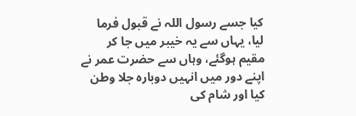کیا جسے رسول اللہ نے قبول فرما لیا، یہاں سے یہ خیبر میں جا کر مقیم ہوگئے، وہاں سے حضرت عمر نے اپنے دور میں انہیں دوبارہ جلا وطن کیا اور شام کی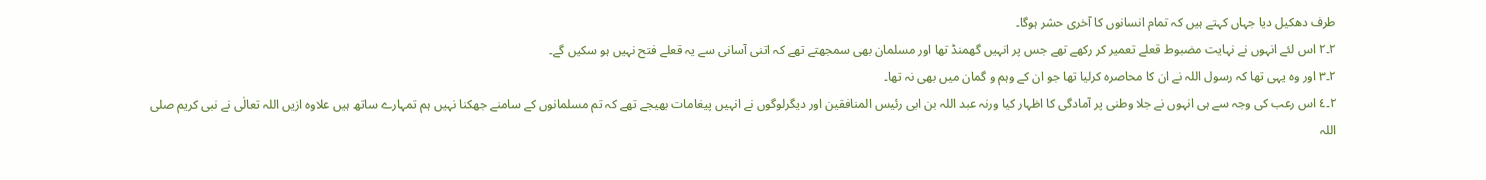طرف دھکیل دیا جہاں کہتے ہیں کہ تمام انسانوں کا آخری حشر ہوگا۔
٢۔٢ اس لئے انہوں نے نہایت مضبوط قعلے تعمیر کر رکھے تھے جس پر انہیں گھمنڈ تھا اور مسلمان بھی سمجھتے تھے کہ اتنی آسانی سے یہ قعلے فتح نہیں ہو سکیں گے۔
٢۔٣ اور وہ یہی تھا کہ رسول اللہ نے ان کا محاصرہ کرلیا تھا جو ان کے وہم و گمان میں بھی نہ تھا۔
۲۔٤ اس رعب کی وجہ سے ہی انہوں نے جلا وطنی پر آمادگی کا اظہار کیا ورنہ عبد اللہ بن ابی رئیس المنافقین اور دیگرلوگوں نے انہیں پیغامات بھیجے تھے کہ تم مسلمانوں کے سامنے جھکنا نہیں ہم تمہارے ساتھ ہیں علاوہ ازیں اللہ تعالٰی نے نبی کریم صلی اللہ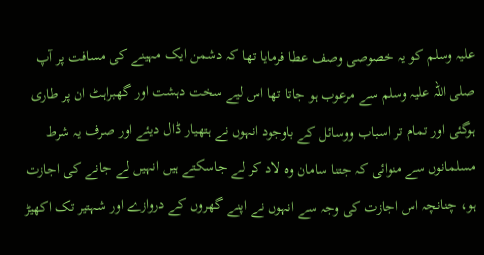علیہ وسلم کو یہ خصوصی وصف عطا فرمایا تھا کہ دشمن ایک مہینے کی مسافت پر آپ صلی اللہ علیہ وسلم سے مرعوب ہو جاتا تھا اس لیے سخت دہشت اور گھبراہٹ ان پر طاری ہوگئی اور تمام تر اسباب ووسائل کے باوجود انہوں نے ہتھیار ڈال دیئے اور صرف یہ شرط مسلمانوں سے منوائی کہ جتنا سامان وہ لاد کر لے جاسکتے ہیں انہیں لے جانے کی اجازت ہو، چنانچہ اس اجازت کی وجہ سے انہوں نے اپنے گھروں کے دروازے اور شہتیر تک اکھیڑ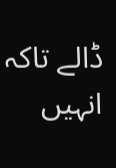ڈالے تاکہ انہیں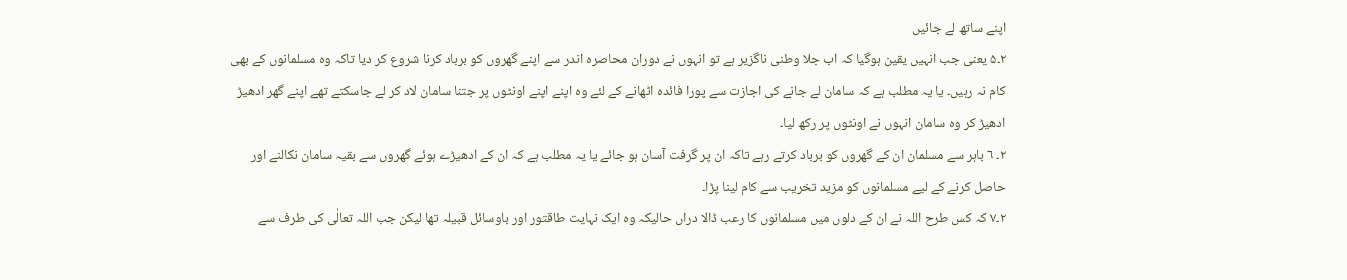اپنے ساتھ لے جائیں
٢۔۵ یعنی جب انہیں یقین ہوگیا کہ اب جلا وطنی ناگزیر ہے تو انہوں نے دوران محاصرہ اندر سے اپنے گھروں کو برباد کرنا شروع کر دیا تاکہ وہ مسلمانوں کے بھی کام نہ رہیں۔ یا یہ مطلب ہے کہ سامان لے جانے کی اجازت سے پورا فائدہ اٹھانے کے لئے وہ اپنے اپنے اونٹوں پر جتنا سامان لاد کر لے جاسکتے تھے اپنے گھر ادھیڑ ادھیڑ کر وہ سامان انہوں نے اونٹوں پر رکھ لیا۔
۲۔ ٦ باہر سے مسلمان ان کے گھروں کو برباد کرتے رہے تاکہ ان پر گرفت آسان ہو جائے یا یہ مطلب ہے کہ ان کے ادھیڑے ہوئے گھروں سے بقیہ سامان نکالنے اور حاصل کرنے کے لیے مسلمانوں کو مزید تخریب سے کام لینا پڑا۔
۲۔۷ کہ کس طرح اللہ نے ان کے دلوں میں مسلمانوں کا رعب ڈالا دراں حالیکہ وہ ایک نہایت طاقتور اور باوسائل قبیلہ تھا لیکن جب اللہ تعالٰی کی طرف سے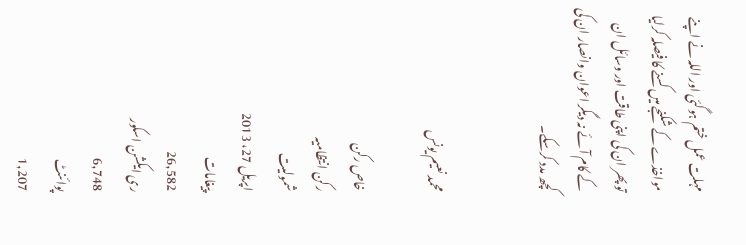مہلت عمل ختم ہوگئی اور اللہ نے اپنے مواخذے کے شکنجے میں کسنے کا فیصلہ کرلیا تو پھر ان کی اپنی طاقت اور وسائل ان کے کام آئے نہ دیگر اعوان وانصار ان کی کچھ مدد کرسکے۔


محمد نعیم یونس

خاص رکن
رکن انتظامیہ
شمولیت
اپریل 27، 2013
پیغامات
26,582
ری ایکشن اسکور
6,748
پوائنٹ
1,207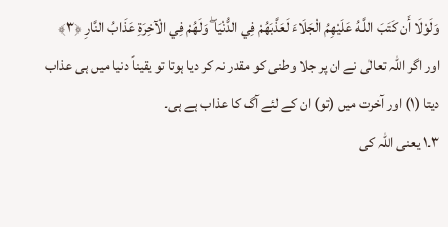وَلَوْلَا أَن كَتَبَ اللَّـهُ عَلَيْهِمُ الْجَلَاءَ لَعَذَّبَهُمْ فِي الدُّنْيَا ۖ وَلَهُمْ فِي الْآخِرَ‌ةِ عَذَابُ النَّارِ‌ ﴿٣﴾
اور اگر اللہ تعالٰی نے ان پر جلا وطنی کو مقدر نہ کر دیا ہوتا تو یقیناً دنیا میں ہی عذاب دیتا (۱) اور آخرت میں (تو) ان کے لئے آگ کا عذاب ہے ہی۔
۳۔۱ یعنی اللہ کی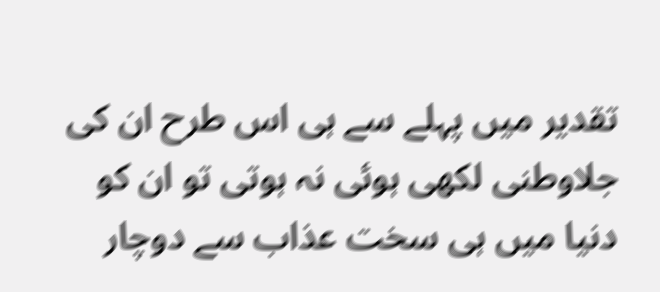تقدیر میں پہلے سے ہی اس طرح ان کی جلاوطنی لکھی ہوئی نہ ہوتی تو ان کو دنیا میں ہی سخت عذاب سے دوچار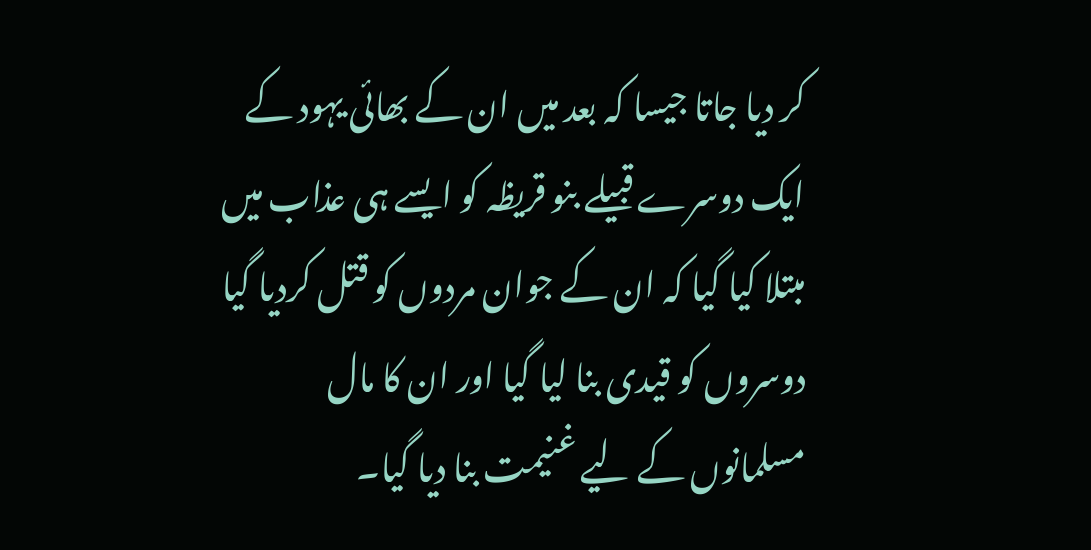کر دیا جاتا جیسا کہ بعد میں ان کے بھائی یہود کے ایک دوسرے قبیلے بنو قریظہ کو ایسے ہی عذاب میں مبتلا کیا گیا کہ ان کے جوان مردوں کو قتل کردیا گیا دوسروں کو قیدی بنا لیا گیا اور ان کا مال مسلمانوں کے لیے غنیمت بنا دیا گیا۔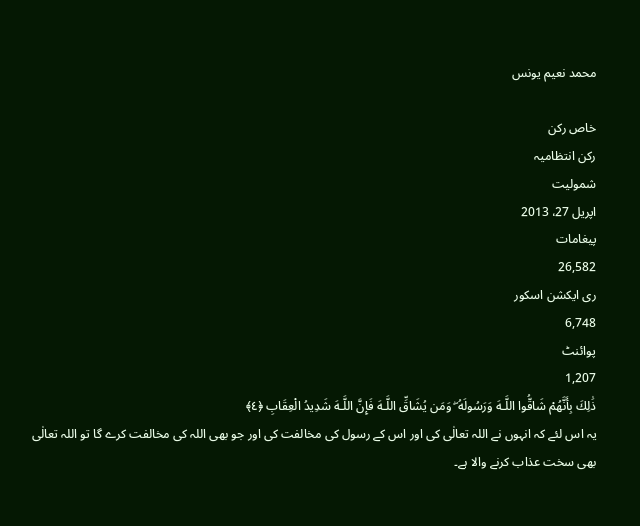محمد نعیم یونس

خاص رکن
رکن انتظامیہ
شمولیت
اپریل 27، 2013
پیغامات
26,582
ری ایکشن اسکور
6,748
پوائنٹ
1,207
ذَٰلِكَ بِأَنَّهُمْ شَاقُّوا اللَّـهَ وَرَ‌سُولَهُ ۖ وَمَن يُشَاقِّ اللَّـهَ فَإِنَّ اللَّـهَ شَدِيدُ الْعِقَابِ ﴿٤﴾
یہ اس لئے کہ انہوں نے اللہ تعالٰی کی اور اس کے رسول کی مخالفت کی اور جو بھی اللہ کی مخالفت کرے گا تو اللہ تعالٰی بھی سخت عذاب کرنے والا ہے۔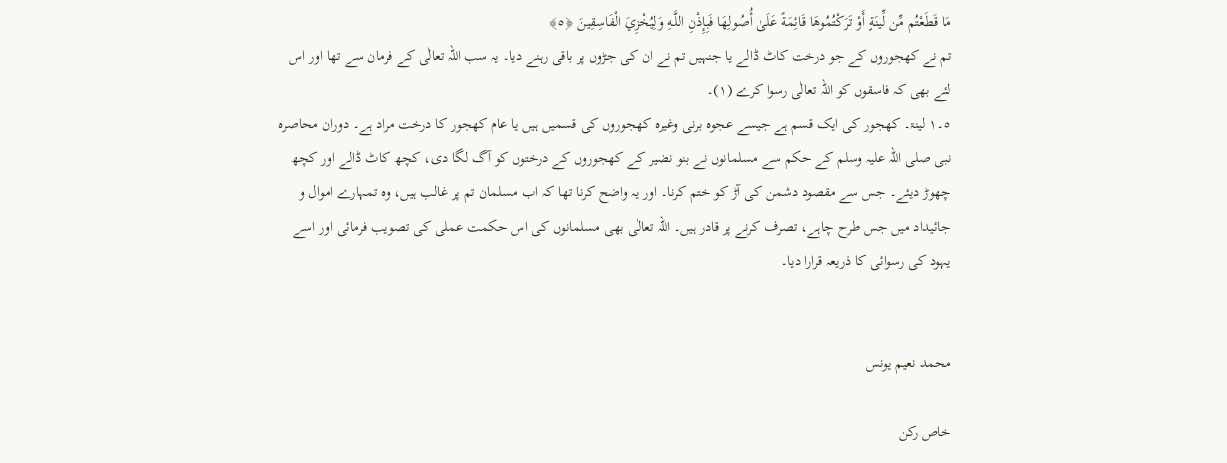مَا قَطَعْتُم مِّن لِّينَةٍ أَوْ تَرَ‌كْتُمُوهَا قَائِمَةً عَلَىٰ أُصُولِهَا فَبِإِذْنِ اللَّـهِ وَلِيُخْزِيَ الْفَاسِقِينَ ﴿٥﴾
تم نے کھجوروں کے جو درخت کاٹ ڈالے یا جنہیں تم نے ان کی جڑوں پر باقی رہنے دیا۔ یہ سب اللہ تعالٰی کے فرمان سے تھا اور اس لئے بھی کہ فاسقوں کو اللہ تعالٰی رسوا کرے (۱)۔
٥۔١ لینۃ۔ کھجور کی ایک قسم ہے جیسے عجوہ برنی وغیرہ کھجوروں کی قسمیں ہیں یا عام کھجور کا درخت مراد ہے۔ دوران محاصرہ نبی صلی اللہ علیہ وسلم کے حکم سے مسلمانوں نے بنو نضیر کے کھجوروں کے درختوں کو آگ لگا دی، کچھ کاٹ ڈالے اور کچھ چھوڑ دیئے۔ جس سے مقصود دشمن کی آڑ کو ختم کرنا۔ اور یہ واضح کرنا تھا کہ اب مسلمان تم پر غالب ہیں، وہ تمہارے اموال و جائیداد میں جس طرح چاہے، تصرف کرنے پر قادر ہیں۔ اللہ تعالٰی بھی مسلمانوں کی اس حکمت عملی کی تصویب فرمائی اور اسے یہود کی رسوائی کا ذریعہ قرارا دیا۔


محمد نعیم یونس

خاص رکن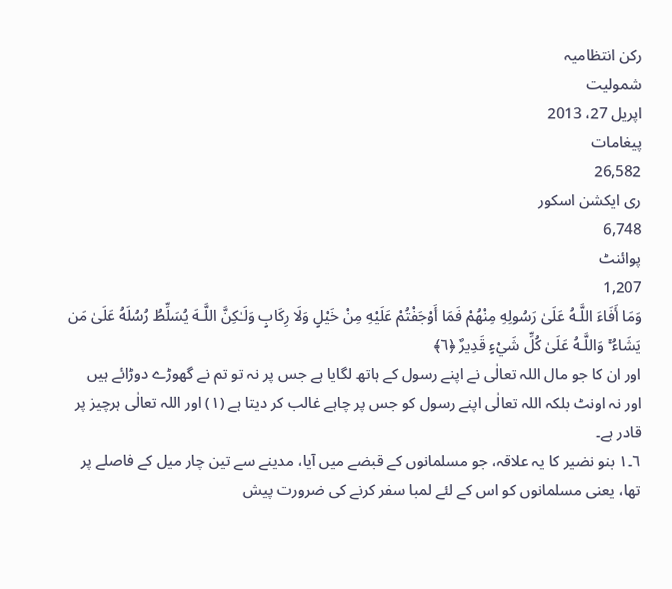رکن انتظامیہ
شمولیت
اپریل 27، 2013
پیغامات
26,582
ری ایکشن اسکور
6,748
پوائنٹ
1,207
وَمَا أَفَاءَ اللَّـهُ عَلَىٰ رَ‌سُولِهِ مِنْهُمْ فَمَا أَوْجَفْتُمْ عَلَيْهِ مِنْ خَيْلٍ وَلَا رِ‌كَابٍ وَلَـٰكِنَّ اللَّـهَ يُسَلِّطُ رُ‌سُلَهُ عَلَىٰ مَن يَشَاءُ ۚ وَاللَّـهُ عَلَىٰ كُلِّ شَيْءٍ قَدِيرٌ‌ ﴿٦﴾
اور ان کا جو مال اللہ تعالٰی نے اپنے رسول کے ہاتھ لگایا ہے جس پر نہ تو تم نے گھوڑے دوڑائے ہیں اور نہ اونٹ بلکہ اللہ تعالٰی اپنے رسول کو جس پر چاہے غالب کر دیتا ہے (١) اور اللہ تعالٰی ہرچیز پر قادر ہے۔
٦۔١ بنو نضیر کا یہ علاقہ، جو مسلمانوں کے قبضے میں آیا، مدینے سے تین چار میل کے فاصلے پر تھا، یعنی مسلمانوں کو اس کے لئے لمبا سفر کرنے کی ضرورت پیش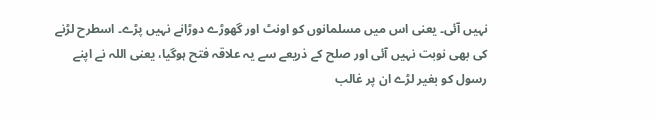نہیں آئی۔ یعنی اس میں مسلمانوں کو اونٹ اور گھوڑے دوڑانے نہیں پڑے۔ اسطرح لڑنے کی بھی نوبت نہیں آئی اور صلح کے ذریعے سے یہ علاقہ فتح ہوگیا، یعنی اللہ نے اپنے رسول کو بغیر لڑے ان پر غالب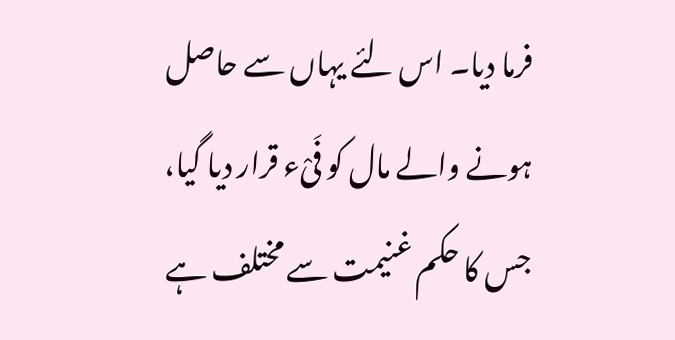فرما دیا۔ اس لئے یہاں سے حاصل ہونے والے مال کو فَیْء قرار دیا گیا، جس کا حکم غنیمت سے مختلف ہے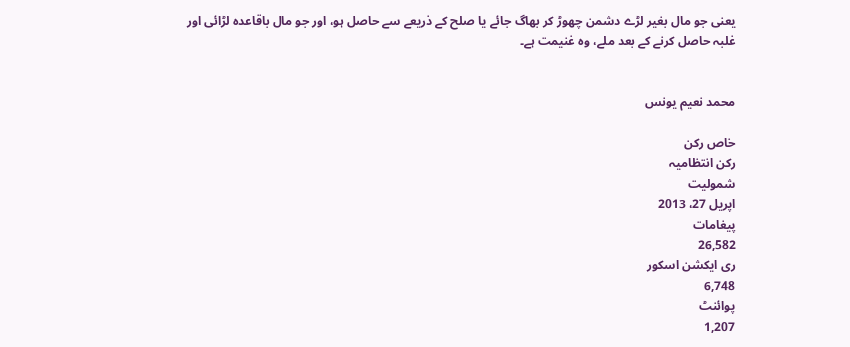یعنی جو مال بغیر لڑے دشمن چھوڑ کر بھاگ جائے یا صلح کے ذریعے سے حاصل ہو، اور جو مال باقاعدہ لڑائی اور غلبہ حاصل کرنے کے بعد ملے، وہ غنیمت ہے۔


محمد نعیم یونس

خاص رکن
رکن انتظامیہ
شمولیت
اپریل 27، 2013
پیغامات
26,582
ری ایکشن اسکور
6,748
پوائنٹ
1,207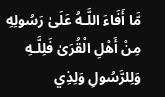مَّا أَفَاءَ اللَّـهُ عَلَىٰ رَ‌سُولِهِ مِنْ أَهْلِ الْقُرَ‌ىٰ فَلِلَّـهِ وَلِلرَّ‌سُولِ وَلِذِي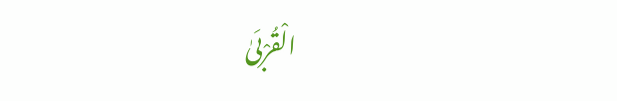الْقُرْ‌بَىٰ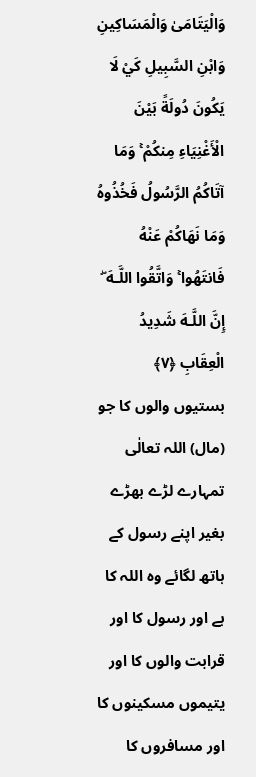وَالْيَتَامَىٰ وَالْمَسَاكِينِ وَابْنِ السَّبِيلِ كَيْ لَا يَكُونَ دُولَةً بَيْنَ الْأَغْنِيَاءِ مِنكُمْ ۚ وَمَا آتَاكُمُ الرَّ‌سُولُ فَخُذُوهُ وَمَا نَهَاكُمْ عَنْهُ فَانتَهُوا ۚ وَاتَّقُوا اللَّـهَ ۖ إِنَّ اللَّـهَ شَدِيدُ الْعِقَابِ ﴿٧﴾
بستیوں والوں کا جو (مال) اللہ تعالٰی تمہارے لڑے بھڑے بغیر اپنے رسول کے ہاتھ لگائے وہ اللہ کا ہے اور رسول کا اور قرابت والوں کا اور یتیموں مسکینوں کا اور مسافروں کا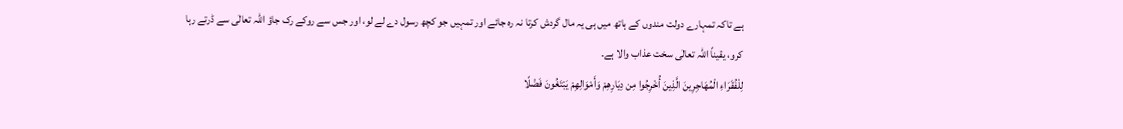ہے تاکہ تمہارے دولت مندوں کے ہاتھ میں ہی یہ مال گردش کرتا نہ رہ جائے اور تمہیں جو کچھ رسول دے لے لو، اور جس سے روکے رک جاؤ اللہ تعالٰی سے ڈرتے رہا کرو، یقیناً اللہ تعالٰی سخت عذاب والا ہے۔
لِلْفُقَرَ‌اءِ الْمُهَاجِرِ‌ينَ الَّذِينَ أُخْرِ‌جُوا مِن دِيَارِ‌هِمْ وَأَمْوَالِهِمْ يَبْتَغُونَ فَضْلًا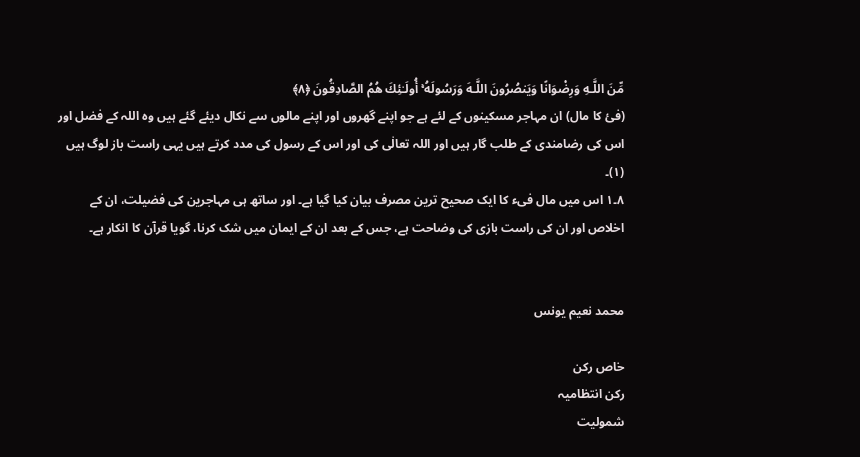مِّنَ اللَّـهِ وَرِ‌ضْوَانًا وَيَنصُرُ‌ونَ اللَّـهَ وَرَ‌سُولَهُ ۚ أُولَـٰئِكَ هُمُ الصَّادِقُونَ ﴿٨﴾
(فئ کا مال) ان مہاجر مسکینوں کے لئے ہے جو اپنے گھروں اور اپنے مالوں سے نکال دیئے گئے ہیں وہ اللہ کے فضل اور اس کی رضامندی کے طلب گار ہیں اور اللہ تعالٰی کی اور اس کے رسول کی مدد کرتے ہیں یہی راست باز لوگ ہیں (۱)۔
٨۔١ اس میں مال فیء کا ایک صحیح ترین مصرف بیان کیا گیا ہے۔ اور ساتھ ہی مہاجرین کی فضیلت، ان کے اخلاص اور ان کی راست بازی کی وضاحت ہے، جس کے بعد ان کے ایمان میں شک کرنا، گویا قرآن کا انکار ہے۔


محمد نعیم یونس

خاص رکن
رکن انتظامیہ
شمولیت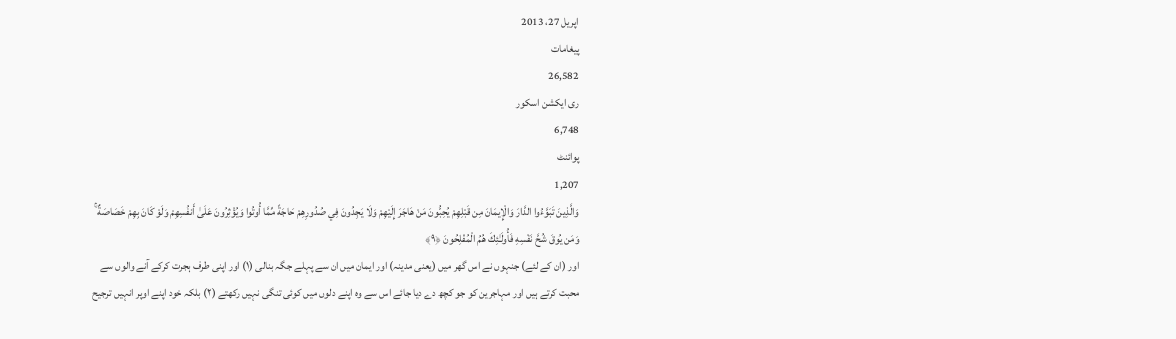اپریل 27، 2013
پیغامات
26,582
ری ایکشن اسکور
6,748
پوائنٹ
1,207
وَالَّذِينَ تَبَوَّءُوا الدَّارَ‌ وَالْإِيمَانَ مِن قَبْلِهِمْ يُحِبُّونَ مَنْ هَاجَرَ‌ إِلَيْهِمْ وَلَا يَجِدُونَ فِي صُدُورِ‌هِمْ حَاجَةً مِّمَّا أُوتُوا وَيُؤْثِرُ‌ونَ عَلَىٰ أَنفُسِهِمْ وَلَوْ كَانَ بِهِمْ خَصَاصَةٌ ۚ وَمَن يُوقَ شُحَّ نَفْسِهِ فَأُولَـٰئِكَ هُمُ الْمُفْلِحُونَ ﴿٩﴾
اور (ان کے لئے) جنہوں نے اس گھر میں (یعنی مدینہ) اور ایمان میں ان سے پہلے جگہ بنالی (۱) اور اپنی طرف ہجرت کرکے آنے والوں سے محبت کرتے ہیں اور مہاجرین کو جو کچھ دے دیا جائے اس سے وہ اپنے دلوں میں کوئی تنگی نہیں رکھتے (۲) بلکہ خود اپنے اوپر انہیں ترجیح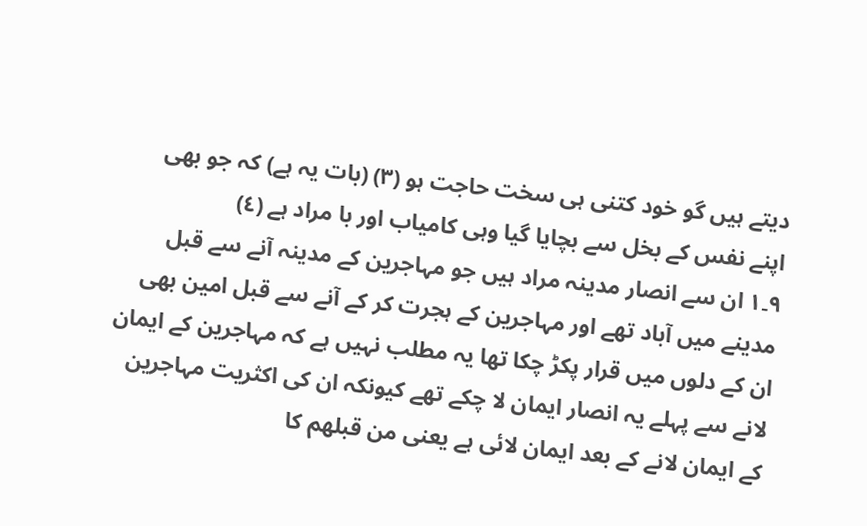دیتے ہیں گو خود کتنی ہی سخت حاجت ہو (۳) (بات یہ ہے) کہ جو بھی اپنے نفس کے بخل سے بچایا گیا وہی کامیاب اور با مراد ہے (٤)
۹۔۱ ان سے انصار مدینہ مراد ہیں جو مہاجرین کے مدینہ آنے سے قبل مدینے میں آباد تھے اور مہاجرین کے ہجرت کر کے آنے سے قبل امین بھی ان کے دلوں میں قرار پکڑ چکا تھا یہ مطلب نہیں ہے کہ مہاجرین کے ایمان لانے سے پہلے یہ انصار ایمان لا چکے تھے کیونکہ ان کی اکثریت مہاجرین کے ایمان لانے کے بعد ایمان لائی ہے یعنی من قبلھم کا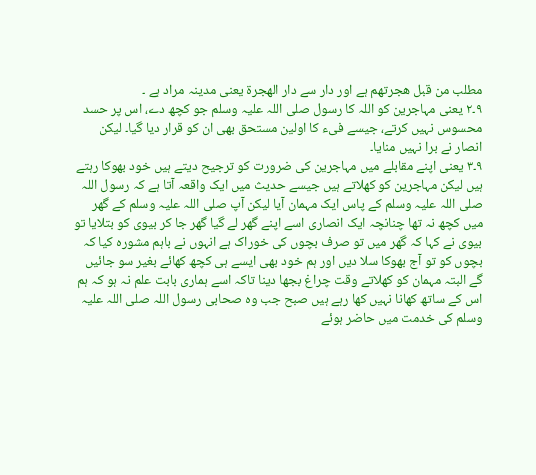مطلب من قبل ھجرتھم ہے اور دار سے دار الھجرۃ یعنی مدینہ مراد ہے ۔
٩۔۲ یعنی مہاجرین کو اللہ کا رسول صلی اللہ علیہ وسلم جو کچھ دے، اس پر حسد محسوس نہیں کرتے، جیسے فیء کا اولین مستحق بھی ان کو قرار دیا گیا۔ لیکن انصار نے برا نہیں منایا۔
۹۔۳ یعنی اپنے مقابلے میں مہاجرین کی ضرورت کو ترجیح دیتے ہیں خود بھوکا رہتے ہیں لیکن مہاجرین کو کھلاتے ہیں جیسے حدیث میں ایک واقعہ آتا ہے کہ رسول اللہ صلی اللہ علیہ وسلم کے پاس ایک مہمان آیا لیکن آپ صلی اللہ علیہ وسلم کے گھر میں کچھ نہ تھا چنانچہ ایک انصاری اسے اپنے گھر لے گیا گھر جا کر بیوی کو بتلایا تو بیوی نے کہا کہ گھر میں تو صرف بچوں کی خوراک ہے انہوں نے باہم مشورہ کیا کہ بچوں کو تو آج بھوکا سلا دیں اور ہم خود بھی ایسے ہی کچھ کھائے بغیر سو جائیں گے البتہ مہمان کو کھلاتے وقت چراغ بجھا دینا تاکہ اسے ہماری بابت علم نہ ہو کہ ہم اس کے ساتھ کھانا نہیں کھا رہے ہیں صبح جب وہ صحابی رسول اللہ صلی اللہ علیہ وسلم کی خدمت میں حاضر ہوئے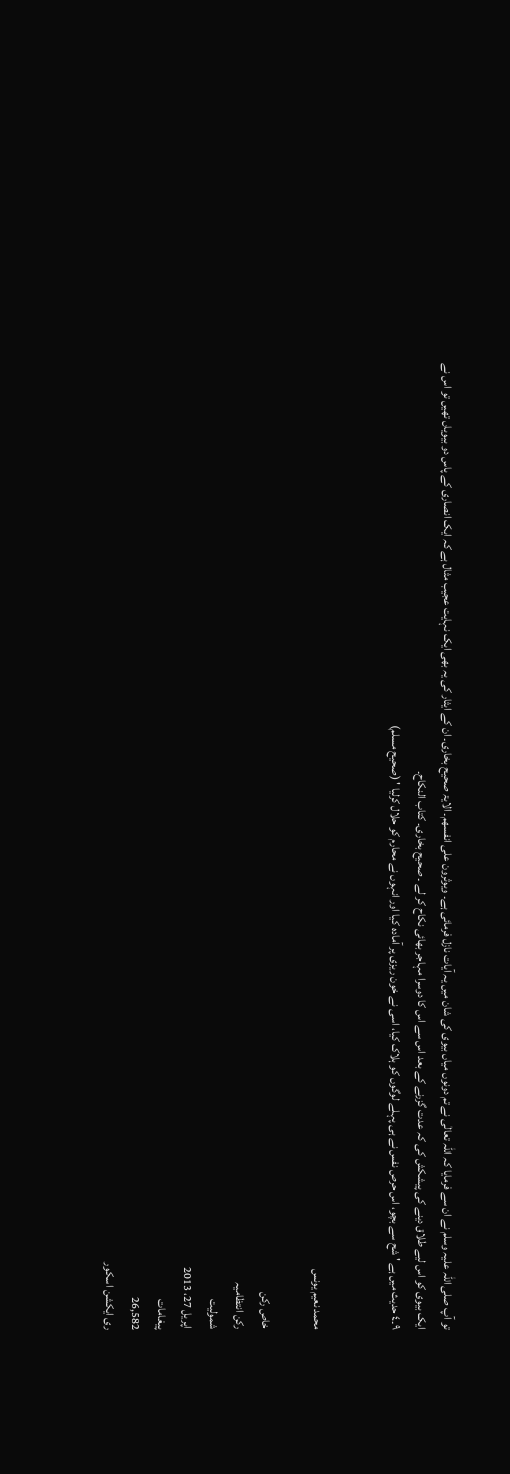تو آپ صلی اللہ علیہ وسلم نے ان سے فرمایا کہ اللہ تعالٰی نے تم دونوں میاں بیوی کی شان میں یہ آیات نازل فرمائی ہے۔ ویوثرون علی انفسھم۔ الایۃ صحیح بخاری۔ ان کے ایثار کی یہ بھی ایک نہایت عجیب مثال ہے کہ ایک انصاری کے پاس دو بیویاں تھیں تو اس نے ایک بیوی کو اس لیے طلاق دینے کی پیشکش کی کہ عدت گزرنے کے بعد اس سے اس کا دوسرا مہاجر بھائی نکاح کر لے ۔ صحیح بخاری۔ کتاب النکاح۔
٩۔٤ حدیث میں ہے ' شح سے بچو، اس حرص نفس نے ہی پہلے لوگوں کو ہلاک کیا، اسی نے خون ریزی پر آمادہ کیا اور انہوں نے محارم کو حلال کرلیا ' (صحیح مسلم)


محمد نعیم یونس

خاص رکن
رکن انتظامیہ
شمولیت
اپریل 27، 2013
پیغامات
26,582
ری ایکشن اسکور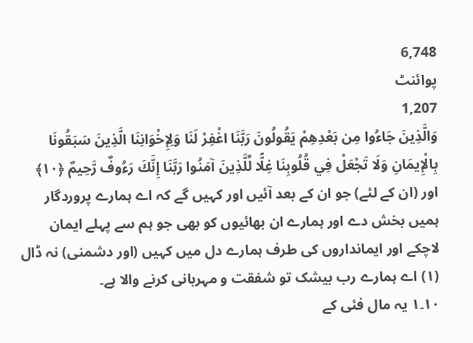6,748
پوائنٹ
1,207
وَالَّذِينَ جَاءُوا مِن بَعْدِهِمْ يَقُولُونَ رَ‌بَّنَا اغْفِرْ‌ لَنَا وَلِإِخْوَانِنَا الَّذِينَ سَبَقُونَا بِالْإِيمَانِ وَلَا تَجْعَلْ فِي قُلُوبِنَا غِلًّا لِّلَّذِينَ آمَنُوا رَ‌بَّنَا إِنَّكَ رَ‌ءُوفٌ رَّ‌حِيمٌ ﴿١٠﴾
اور (ان کے لئے) جو ان کے بعد آئیں اور کہیں گے کہ اے ہمارے پروردگار ہمیں بخش دے اور ہمارے ان بھائیوں کو بھی جو ہم سے پہلے ایمان لاچکے اور ایمانداروں کی طرف ہمارے دل میں کہیں (اور دشمنی) نہ ڈال (۱) اے ہمارے رب بیشک تو شفقت و مہربانی کرنے والا ہے۔
۱۰۔۱ یہ مال فئی کے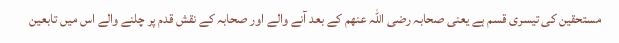مستحقین کی تیسری قسم ہے یعنی صحابہ رضی اللہ عنھم کے بعد آنے والے اور صحابہ کے نقش قدم پر چلنے والے اس میں تابعین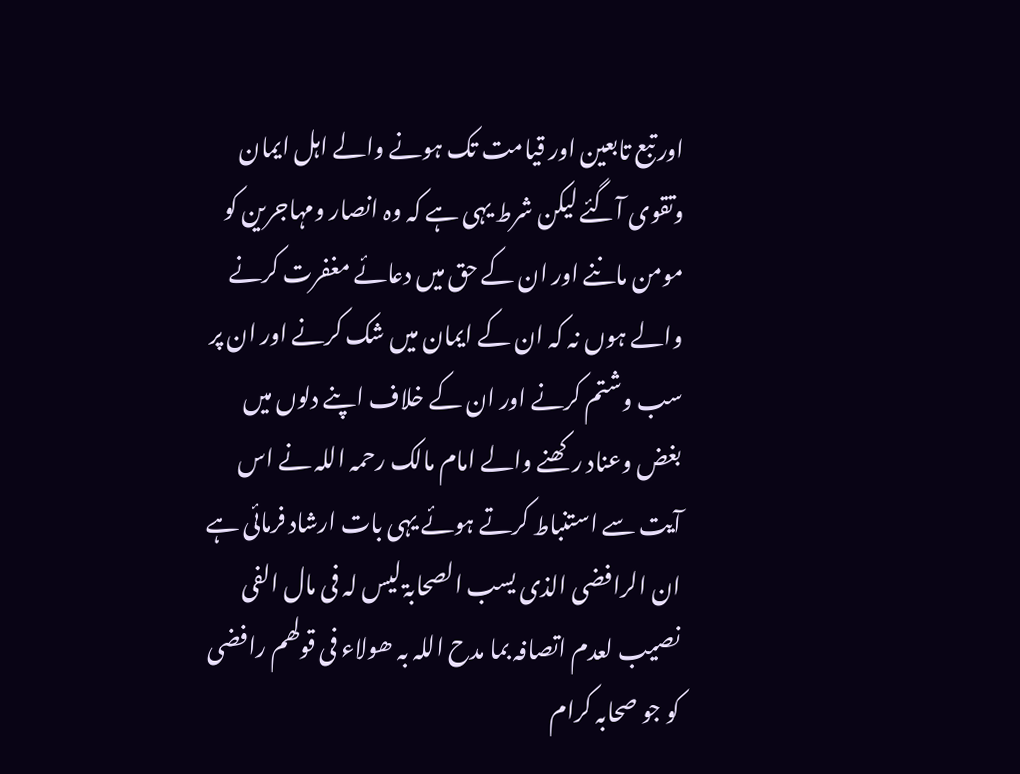اور تبع تابعین اور قیامت تک ہونے والے اہل ایمان وتقوی آگئے لیکن شرط یہی ہے کہ وہ انصار ومہاجرین کو مومن ماننے اور ان کے حق میں دعائے مغفرت کرنے والے ہوں نہ کہ ان کے ایمان میں شک کرنے اور ان پر سب وشتم کرنے اور ان کے خلاف اپنے دلوں میں بغض وعناد رکھنے والے امام مالک رحمہ اللہ نے اس آیت سے استنباط کرتے ہوئے یہی بات ارشاد فرمائی ہے ان الرافضی الذی یسب الصحابۃ لیس لہ فی مال الفی نصیب لعدم اتصافہ بما مدح اللہ بہ ھولاء فی قولھم رافضی کو جو صحابہ کرام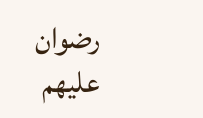رضوان علیھم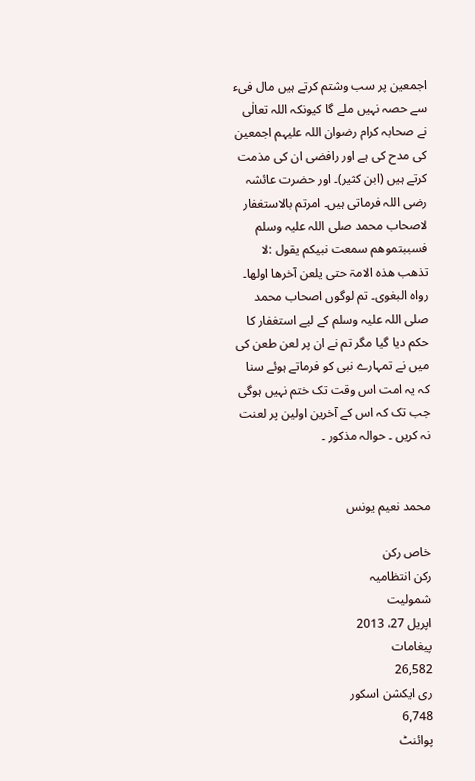اجمعین پر سب وشتم کرتے ہیں مال فیء سے حصہ نہیں ملے گا کیونکہ اللہ تعالٰی نے صحابہ کرام رضوان اللہ علیہم اجمعین کی مدح کی ہے اور رافضی ان کی مذمت کرتے ہیں (ابن کثیر)۔ اور حضرت عائشہ رضی اللہ فرماتی ہیں۔ امرتم بالاستغفار لاصحاب محمد صلی اللہ علیہ وسلم فسببتموھم سمعت نبیکم یقول :لا تذھب ھذہ الامۃ حتی یلعن آخرھا اولھا۔ رواہ البغوی۔ تم لوگوں اصحاب محمد صلی اللہ علیہ وسلم کے لیے استغفار کا حکم دیا گیا مگر تم نے ان پر لعن طعن کی میں نے تمہارے نبی کو فرماتے ہوئے سنا کہ یہ امت اس وقت تک ختم نہیں ہوگی جب تک کہ اس کے آخرین اولین پر لعنت نہ کریں ۔ حوالہ مذکور ۔


محمد نعیم یونس

خاص رکن
رکن انتظامیہ
شمولیت
اپریل 27، 2013
پیغامات
26,582
ری ایکشن اسکور
6,748
پوائنٹ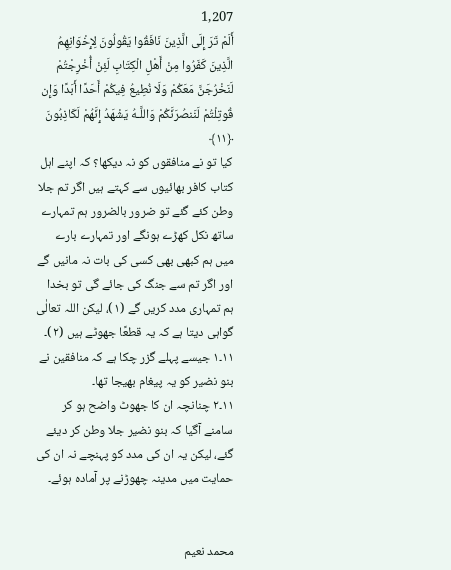1,207
أَلَمْ تَرَ‌ إِلَى الَّذِينَ نَافَقُوا يَقُولُونَ لِإِخْوَانِهِمُ الَّذِينَ كَفَرُ‌وا مِنْ أَهْلِ الْكِتَابِ لَئِنْ أُخْرِ‌جْتُمْ لَنَخْرُ‌جَنَّ مَعَكُمْ وَلَا نُطِيعُ فِيكُمْ أَحَدًا أَبَدًا وَإِن قُوتِلْتُمْ لَنَنصُرَ‌نَّكُمْ وَاللَّـهُ يَشْهَدُ إِنَّهُمْ لَكَاذِبُونَ ﴿١١﴾
کیا تو نے منافقوں کو نہ دیکھا؟ کہ اپنے اہل کتاب کافر بھائیوں سے کہتے ہیں اگر تم جلا وطن کئے گئے تو ضرور بالضرور ہم تمہارے ساتھ نکل کھڑے ہونگے اور تمہارے بارے میں ہم کبھی بھی کسی کی بات نہ مانیں گے اور اگر تم سے جنگ کی جائے گی تو بخدا ہم تمہاری مدد کریں گے (١)، لیکن اللہ تعالٰی گواہی دیتا ہے کہ یہ قطعًا جھوٹے ہیں (٢)۔
١١۔١ جیسے پہلے گزر چکا ہے کہ منافقین نے بنو نضیر کو یہ پیغام بھیجا تھا۔
١١۔٢ چنانچہ ان کا جھوٹ واضح ہو کر سامنے آگیا کہ بنو نضیر جلا وطن کر دیئے گئے، لیکن یہ ان کی مدد کو پہنچے نہ ان کی حمایت میں مدینہ چھوڑنے پر آمادہ ہوئے۔


محمد نعیم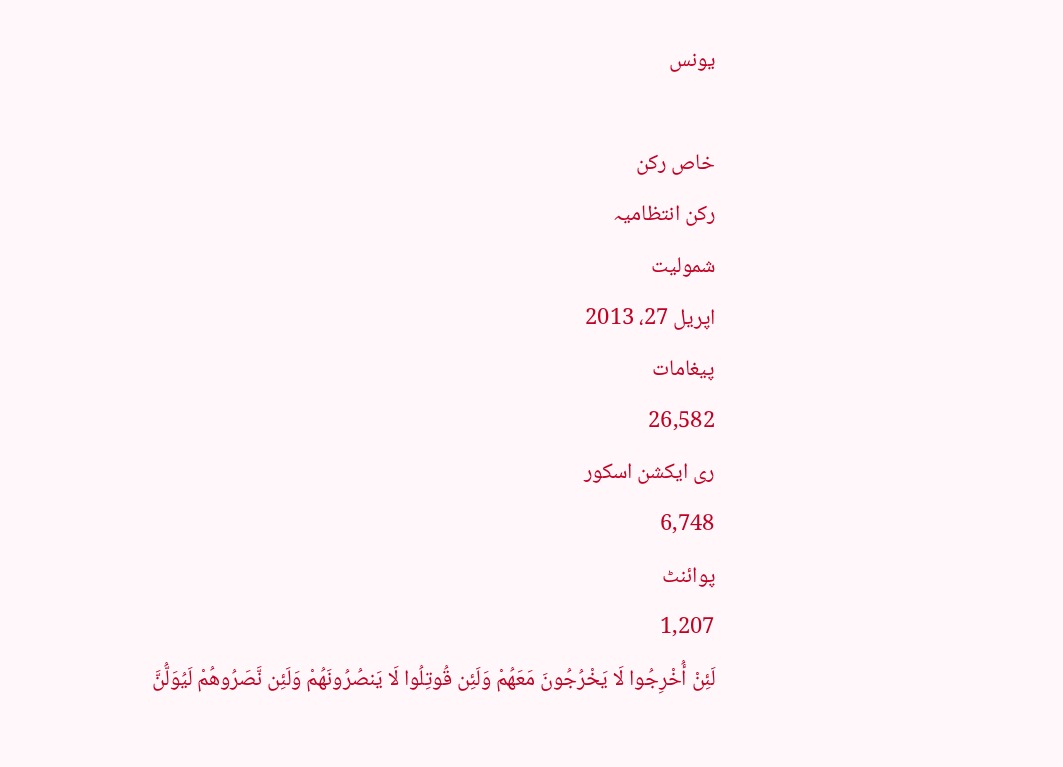یونس

خاص رکن
رکن انتظامیہ
شمولیت
اپریل 27، 2013
پیغامات
26,582
ری ایکشن اسکور
6,748
پوائنٹ
1,207
لَئِنْ أُخْرِ‌جُوا لَا يَخْرُ‌جُونَ مَعَهُمْ وَلَئِن قُوتِلُوا لَا يَنصُرُ‌ونَهُمْ وَلَئِن نَّصَرُ‌وهُمْ لَيُوَلُّنَّ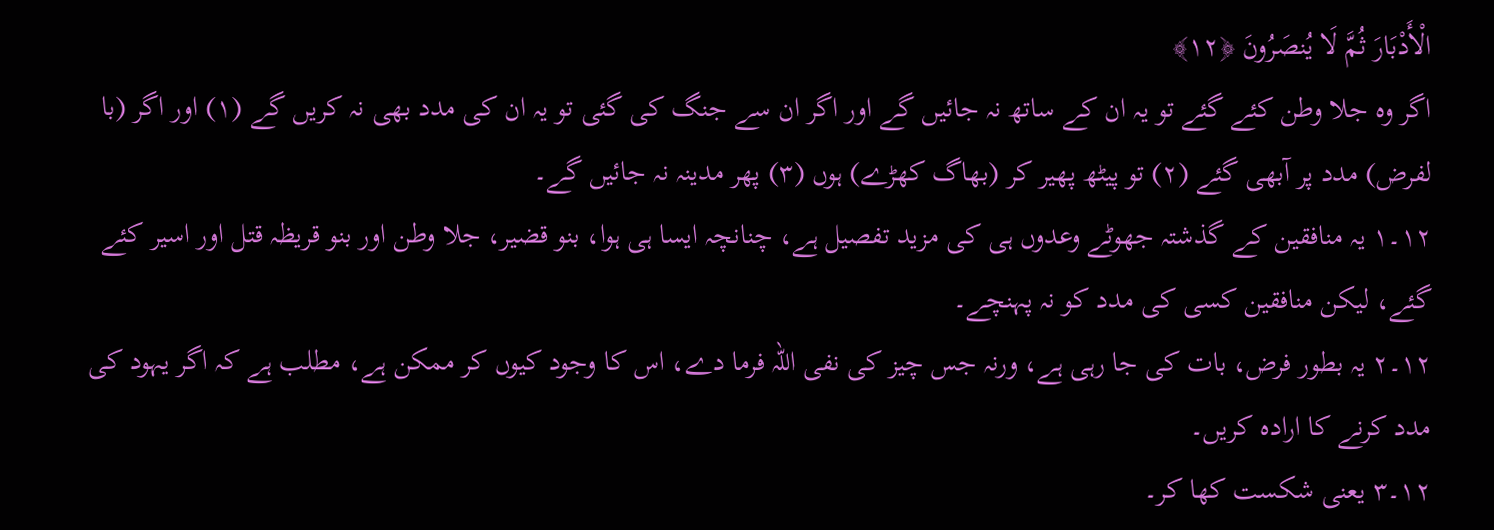الْأَدْبَارَ‌ ثُمَّ لَا يُنصَرُ‌ونَ ﴿١٢﴾
اگر وہ جلا وطن کئے گئے تو یہ ان کے ساتھ نہ جائیں گے اور اگر ان سے جنگ کی گئی تو یہ ان کی مدد بھی نہ کریں گے (١) اور اگر (با لفرض) مدد پر آبھی گئے (٢) تو پیٹھ پھیر کر (بھاگ کھڑے) ہوں (٣) پھر مدینہ نہ جائیں گے۔
١٢۔١ یہ منافقین کے گذشتہ جھوٹے وعدوں ہی کی مزید تفصیل ہے، چنانچہ ایسا ہی ہوا، بنو قضیر، جلا وطن اور بنو قریظہ قتل اور اسیر کئے گئے، لیکن منافقین کسی کی مدد کو نہ پہنچے۔
١٢۔٢ یہ بطور فرض، بات کی جا رہی ہے، ورنہ جس چیز کی نفی اللہ فرما دے، اس کا وجود کیوں کر ممکن ہے، مطلب ہے کہ اگر یہود کی مدد کرنے کا ارادہ کریں۔
١٢۔٣ یعنی شکست کھا کر۔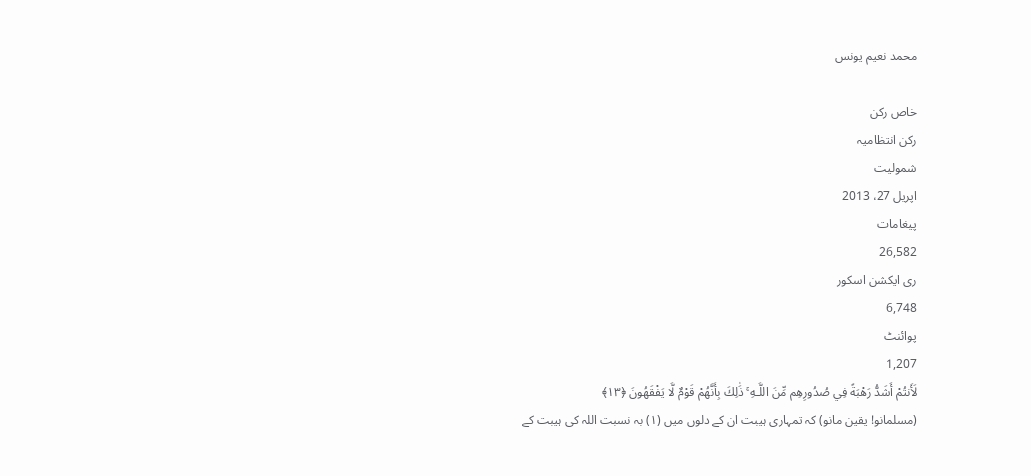محمد نعیم یونس

خاص رکن
رکن انتظامیہ
شمولیت
اپریل 27، 2013
پیغامات
26,582
ری ایکشن اسکور
6,748
پوائنٹ
1,207
لَأَنتُمْ أَشَدُّ رَ‌هْبَةً فِي صُدُورِ‌هِم مِّنَ اللَّـهِ ۚ ذَٰلِكَ بِأَنَّهُمْ قَوْمٌ لَّا يَفْقَهُونَ ﴿١٣﴾
(مسلمانو! یقین مانو) کہ تمہاری ہیبت ان کے دلوں میں (١) بہ نسبت اللہ کی ہیبت کے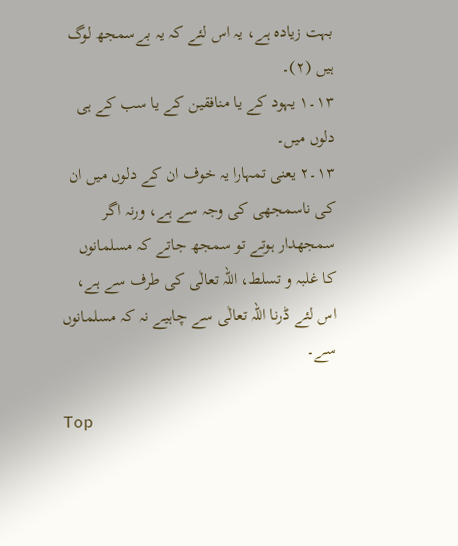بہت زیادہ ہے، یہ اس لئے کہ یہ بےسمجھ لوگ ہیں (٢)۔
١٣۔١ یہود کے یا منافقین کے یا سب کے ہی دلوں میں۔
١٣۔٢ یعنی تمہارا یہ خوف ان کے دلوں میں ان کی ناسمجھی کی وجہ سے ہے، ورنہ اگر سمجھدار ہوتے تو سمجھ جاتے کہ مسلمانوں کا غلبہ و تسلط، اللہ تعالٰی کی طرف سے ہے، اس لئے ڈرنا اللہ تعالٰی سے چاہیے نہ کہ مسلمانوں سے۔

Top